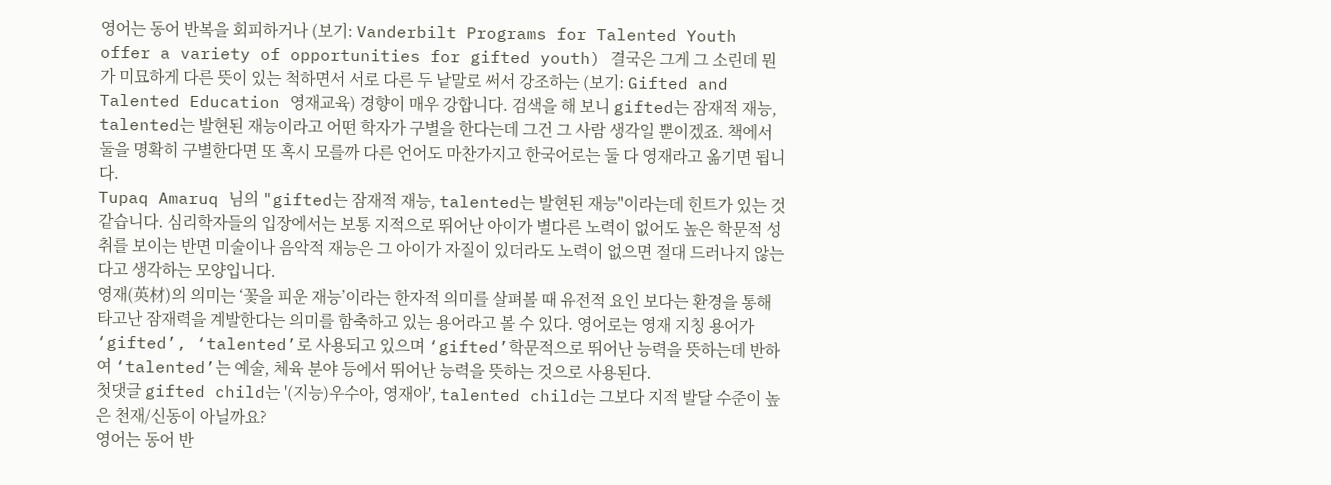영어는 동어 반복을 회피하거나 (보기: Vanderbilt Programs for Talented Youth offer a variety of opportunities for gifted youth) 결국은 그게 그 소린데 뭔가 미묘하게 다른 뜻이 있는 척하면서 서로 다른 두 낱말로 써서 강조하는 (보기: Gifted and Talented Education 영재교육) 경향이 매우 강합니다. 검색을 해 보니 gifted는 잠재적 재능, talented는 발현된 재능이라고 어떤 학자가 구별을 한다는데 그건 그 사람 생각일 뿐이겠죠. 책에서 둘을 명확히 구별한다면 또 혹시 모를까 다른 언어도 마찬가지고 한국어로는 둘 다 영재라고 옮기면 됩니다.
Tupaq Amaruq 님의 "gifted는 잠재적 재능, talented는 발현된 재능"이라는데 힌트가 있는 것 같습니다. 심리학자들의 입장에서는 보통 지적으로 뛰어난 아이가 별다른 노력이 없어도 높은 학문적 성취를 보이는 반면 미술이나 음악적 재능은 그 아이가 자질이 있더라도 노력이 없으면 절대 드러나지 않는다고 생각하는 모양입니다.
영재(英材)의 의미는 ‘꽃을 피운 재능’이라는 한자적 의미를 살펴볼 때 유전적 요인 보다는 환경을 통해 타고난 잠재력을 계발한다는 의미를 함축하고 있는 용어라고 볼 수 있다. 영어로는 영재 지칭 용어가 ‘gifted’, ‘talented’로 사용되고 있으며 ‘gifted’학문적으로 뛰어난 능력을 뜻하는데 반하여 ‘talented’는 예술, 체육 분야 등에서 뛰어난 능력을 뜻하는 것으로 사용된다.
첫댓글 gifted child는 '(지능)우수아, 영재아', talented child는 그보다 지적 발달 수준이 높은 천재/신동이 아닐까요?
영어는 동어 반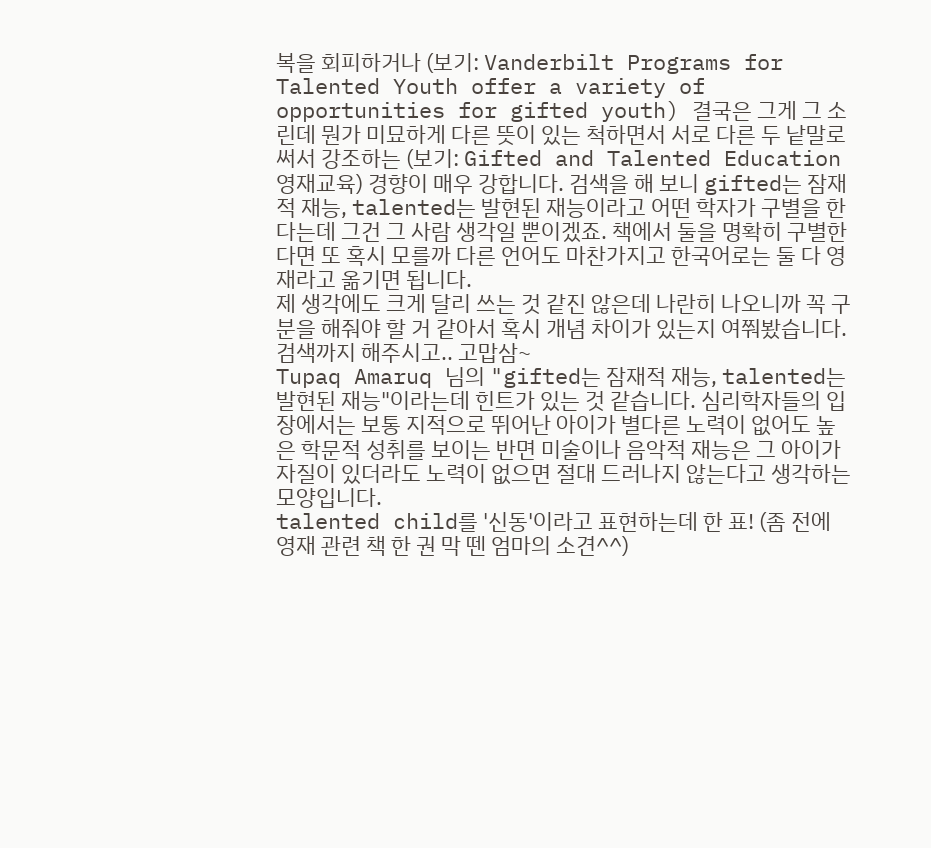복을 회피하거나 (보기: Vanderbilt Programs for Talented Youth offer a variety of opportunities for gifted youth) 결국은 그게 그 소린데 뭔가 미묘하게 다른 뜻이 있는 척하면서 서로 다른 두 낱말로 써서 강조하는 (보기: Gifted and Talented Education 영재교육) 경향이 매우 강합니다. 검색을 해 보니 gifted는 잠재적 재능, talented는 발현된 재능이라고 어떤 학자가 구별을 한다는데 그건 그 사람 생각일 뿐이겠죠. 책에서 둘을 명확히 구별한다면 또 혹시 모를까 다른 언어도 마찬가지고 한국어로는 둘 다 영재라고 옮기면 됩니다.
제 생각에도 크게 달리 쓰는 것 같진 않은데 나란히 나오니까 꼭 구분을 해줘야 할 거 같아서 혹시 개념 차이가 있는지 여쭤봤습니다. 검색까지 해주시고.. 고맙삼~
Tupaq Amaruq 님의 "gifted는 잠재적 재능, talented는 발현된 재능"이라는데 힌트가 있는 것 같습니다. 심리학자들의 입장에서는 보통 지적으로 뛰어난 아이가 별다른 노력이 없어도 높은 학문적 성취를 보이는 반면 미술이나 음악적 재능은 그 아이가 자질이 있더라도 노력이 없으면 절대 드러나지 않는다고 생각하는 모양입니다.
talented child를 '신동'이라고 표현하는데 한 표! (좀 전에 영재 관련 책 한 권 막 뗀 엄마의 소견^^)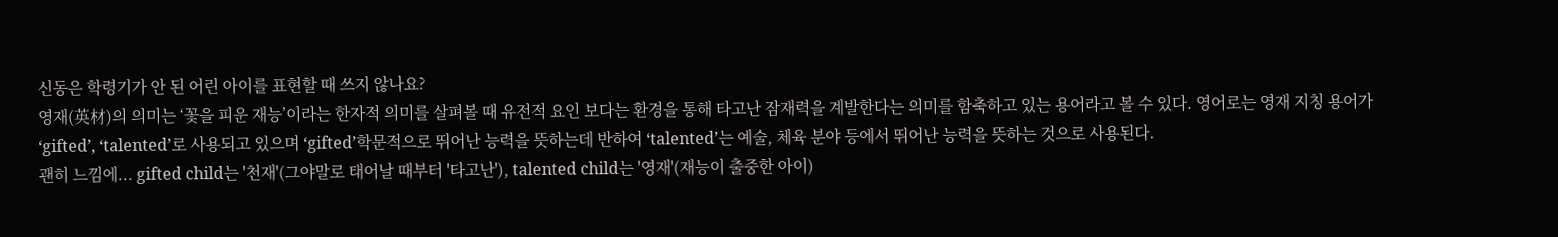신동은 학령기가 안 된 어린 아이를 표현할 때 쓰지 않나요?
영재(英材)의 의미는 ‘꽃을 피운 재능’이라는 한자적 의미를 살펴볼 때 유전적 요인 보다는 환경을 통해 타고난 잠재력을 계발한다는 의미를 함축하고 있는 용어라고 볼 수 있다. 영어로는 영재 지칭 용어가 ‘gifted’, ‘talented’로 사용되고 있으며 ‘gifted’학문적으로 뛰어난 능력을 뜻하는데 반하여 ‘talented’는 예술, 체육 분야 등에서 뛰어난 능력을 뜻하는 것으로 사용된다.
괜히 느낌에... gifted child는 '천재'(그야말로 태어날 때부터 '타고난'), talented child는 '영재'(재능이 출중한 아이)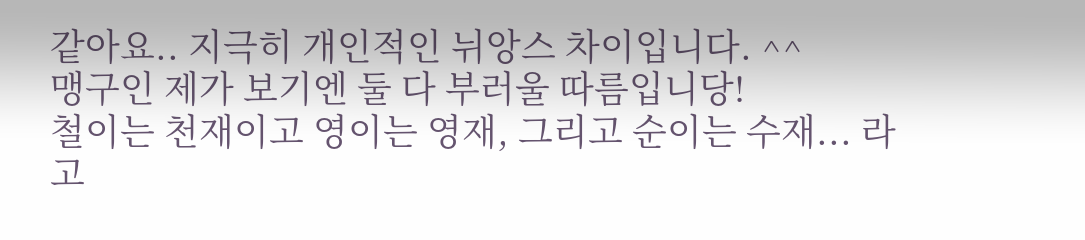같아요.. 지극히 개인적인 뉘앙스 차이입니다. ^^
맹구인 제가 보기엔 둘 다 부러울 따름입니당!
철이는 천재이고 영이는 영재, 그리고 순이는 수재... 라고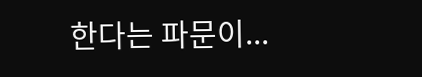한다는 파문이...